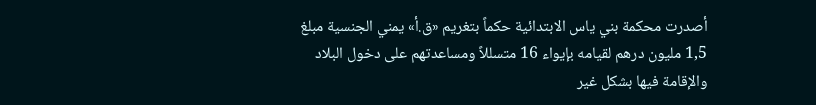أصدرت محكمة بني ياس الابتدائية حكماً بتغريم «ق.أ» يمني الجنسية مبلغ 1,5 مليون درهم لقيامه بإيواء 16 متسللاً ومساعدتهم على دخول البلاد والإقامة فيها بشكل غير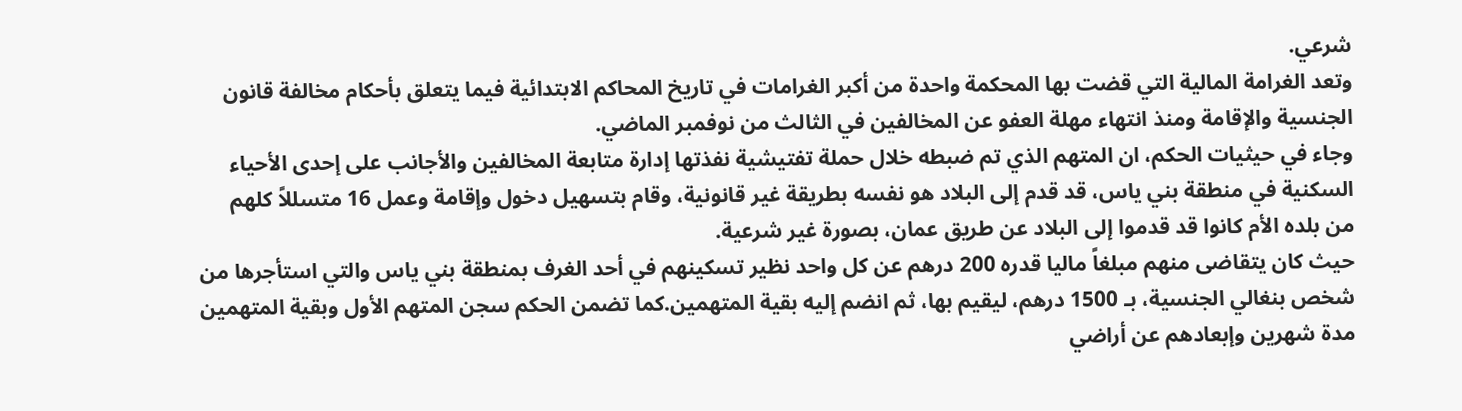شرعي.
وتعد الغرامة المالية التي قضت بها المحكمة واحدة من أكبر الغرامات في تاريخ المحاكم الابتدائية فيما يتعلق بأحكام مخالفة قانون الجنسية والإقامة ومنذ انتهاء مهلة العفو عن المخالفين في الثالث من نوفمبر الماضي.
وجاء في حيثيات الحكم، ان المتهم الذي تم ضبطه خلال حملة تفتيشية نفذتها إدارة متابعة المخالفين والأجانب على إحدى الأحياء السكنية في منطقة بني ياس، قد قدم إلى البلاد هو نفسه بطريقة غير قانونية، وقام بتسهيل دخول وإقامة وعمل 16 متسللاً كلهم من بلده الأم كانوا قد قدموا إلى البلاد عن طريق عمان، بصورة غير شرعية.
حيث كان يتقاضى منهم مبلغاً ماليا قدره 200 درهم عن كل واحد نظير تسكينهم في أحد الغرف بمنطقة بني ياس والتي استأجرها من شخص بنغالي الجنسية، بـ 1500 درهم، ليقيم بها، ثم انضم إليه بقية المتهمين.كما تضمن الحكم سجن المتهم الأول وبقية المتهمين مدة شهرين وإبعادهم عن أراضي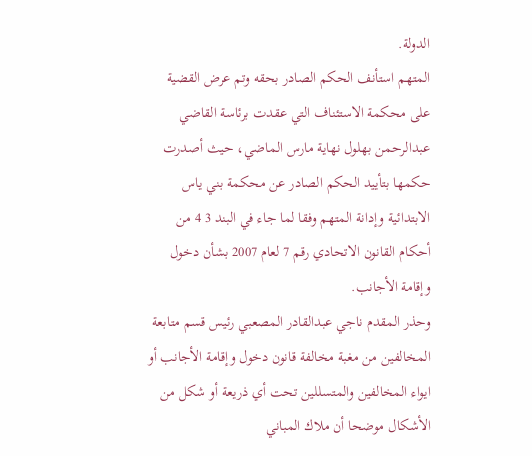الدولة.
المتهم استأنف الحكم الصادر بحقه وتم عرض القضية على محكمة الاستئناف التي عقدت برئاسة القاضي عبدالرحمن بهلول نهاية مارس الماضي، حيث أصدرت حكمها بتأييد الحكم الصادر عن محكمة بني ياس الابتدائية وإدانة المتهم وفقا لما جاء في البند 3 4 من أحكام القانون الاتحادي رقم 7 لعام 2007 بشأن دخول وإقامة الأجانب.
وحذر المقدم ناجي عبدالقادر المصعبي رئيس قسم متابعة المخالفين من مغبة مخالفة قانون دخول وإقامة الأجانب أو ايواء المخالفين والمتسللين تحت أي ذريعة أو شكل من الأشكال موضحا أن ملاك المباني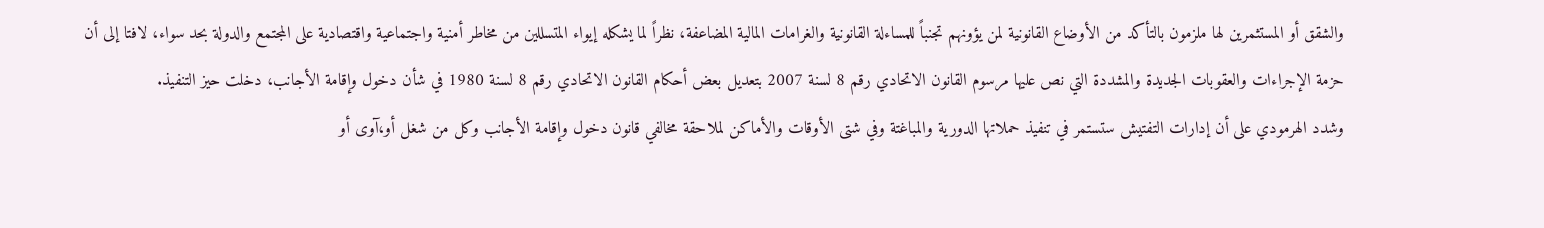والشقق أو المستثمرين لها ملزمون بالتأكد من الأوضاع القانونية لمن يؤونهم تجنباً للمساءلة القانونية والغرامات المالية المضاعفة، نظراً لما يشكله إيواء المتسللين من مخاطر أمنية واجتماعية واقتصادية على المجتمع والدولة بحد سواء، لافتا إلى أن حزمة الإجراءات والعقوبات الجديدة والمشددة التي نص عليها مرسوم القانون الاتحادي رقم 8 لسنة 2007 بتعديل بعض أحكام القانون الاتحادي رقم 8 لسنة 1980 في شأن دخول وإقامة الأجانب، دخلت حيز التنفيذ.
وشدد الهرمودي على أن إدارات التفتيش ستستمر في تنفيذ حملاتها الدورية والمباغتة وفي شتى الأوقات والأماكن لملاحقة مخالفي قانون دخول وإقامة الأجانب وكل من شغل أو،آوى أو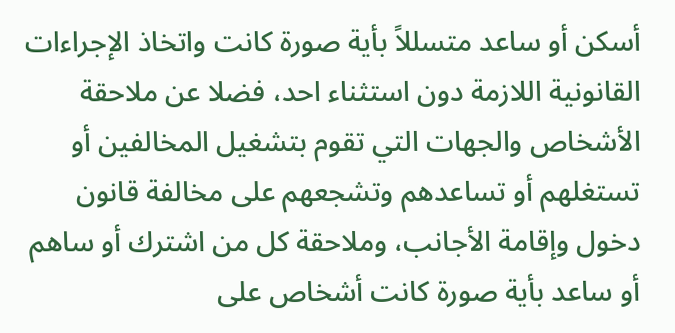أسكن أو ساعد متسللاً بأية صورة كانت واتخاذ الإجراءات القانونية اللازمة دون استثناء احد، فضلا عن ملاحقة الأشخاص والجهات التي تقوم بتشغيل المخالفين أو تستغلهم أو تساعدهم وتشجعهم على مخالفة قانون دخول وإقامة الأجانب، وملاحقة كل من اشترك أو ساهم أو ساعد بأية صورة كانت أشخاص على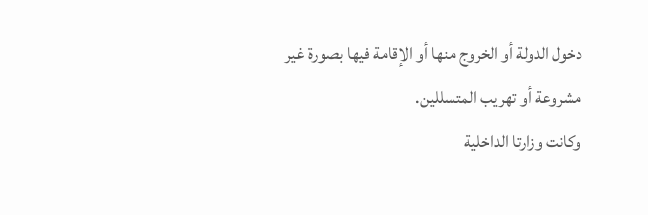دخول الدولة أو الخروج منها أو الإقامة فيها بصورة غير مشروعة أو تهريب المتسللين.
وكانت وزارتا الداخلية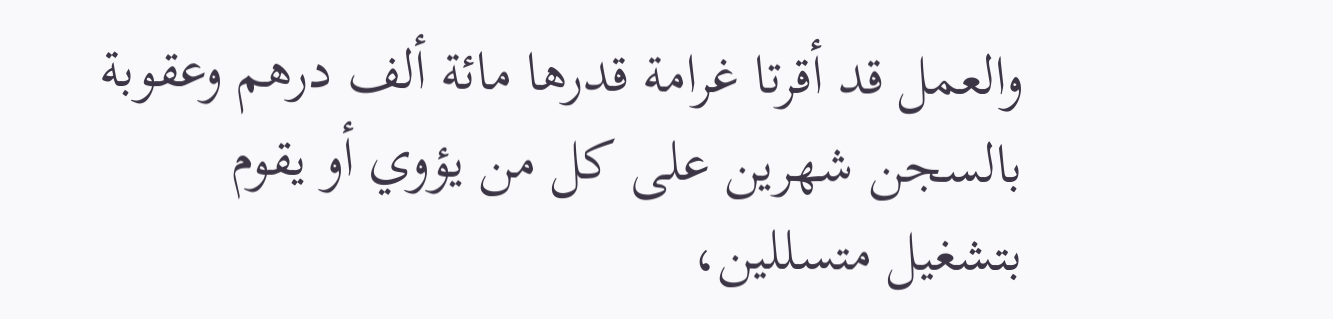والعمل قد أقرتا غرامة قدرها مائة ألف درهم وعقوبة بالسجن شهرين على كل من يؤوي أو يقوم بتشغيل متسللين،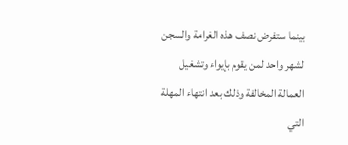بينما ستفرض نصف هذه الغرامة والسجن لشهر واحد لمن يقوم بإيواء وتشغيل العمالة المخالفة وذلك بعد انتهاء المهلة التي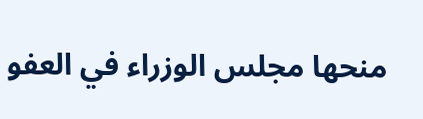منحها مجلس الوزراء في العفو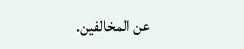عن المخالفين.